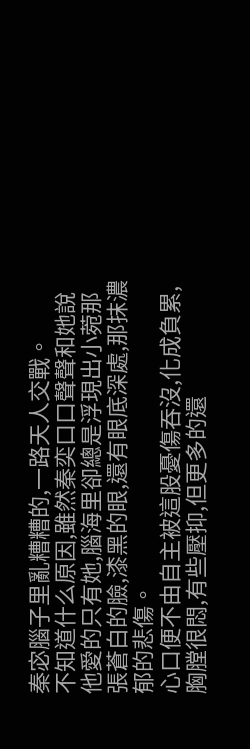秦宓腦子里亂糟糟的,一路天人交戰。
不知道什么原因,雖然秦奕口口聲聲和她說他愛的只有她,腦海里卻總是浮現出小菀那張蒼白的臉,漆黑的眼,還有眼底深處,那抹濃郁的悲傷。
心口便不由自主被這股憂傷吞沒,化成負累,胸膛很悶,有些壓抑,但更多的還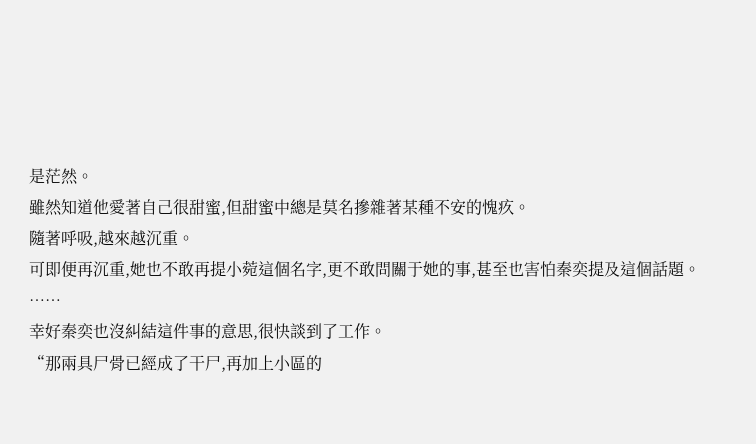是茫然。
雖然知道他愛著自己很甜蜜,但甜蜜中總是莫名摻雜著某種不安的愧疚。
隨著呼吸,越來越沉重。
可即便再沉重,她也不敢再提小菀這個名字,更不敢問關于她的事,甚至也害怕秦奕提及這個話題。
……
幸好秦奕也沒糾結這件事的意思,很快談到了工作。
“那兩具尸骨已經成了干尸,再加上小區的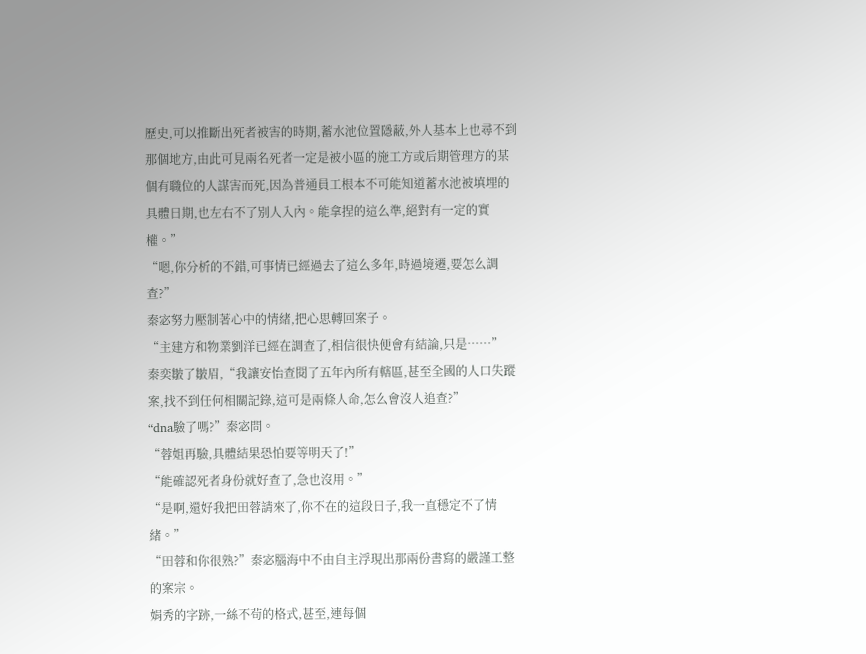歷史,可以推斷出死者被害的時期,蓄水池位置隱蔽,外人基本上也尋不到那個地方,由此可見兩名死者一定是被小區的施工方或后期管理方的某個有職位的人謀害而死,因為普通員工根本不可能知道蓄水池被填埋的具體日期,也左右不了別人入內。能拿捏的這么準,絕對有一定的實權。”
“嗯,你分析的不錯,可事情已經過去了這么多年,時過境遷,要怎么調查?”
秦宓努力壓制著心中的情緒,把心思轉回案子。
“主建方和物業劉洋已經在調查了,相信很快便會有結論,只是……”
秦奕皺了皺眉,“我讓安怡查閱了五年內所有轄區,甚至全國的人口失蹤案,找不到任何相關記錄,這可是兩條人命,怎么會沒人追查?”
“dna驗了嗎?”秦宓問。
“蓉姐再驗,具體結果恐怕要等明天了!”
“能確認死者身份就好查了,急也沒用。”
“是啊,還好我把田蓉請來了,你不在的這段日子,我一直穩定不了情緒。”
“田蓉和你很熟?”秦宓腦海中不由自主浮現出那兩份書寫的嚴謹工整的案宗。
娟秀的字跡,一絲不茍的格式,甚至,連每個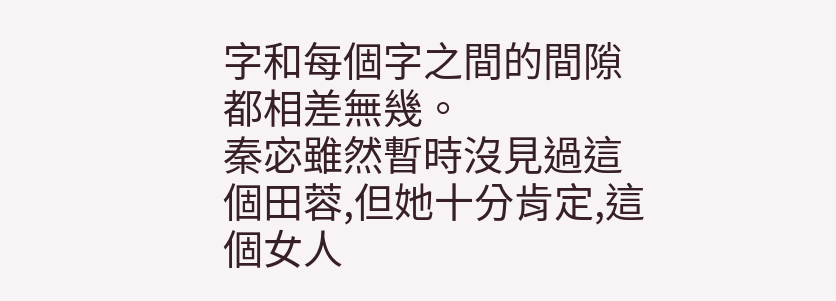字和每個字之間的間隙都相差無幾。
秦宓雖然暫時沒見過這個田蓉,但她十分肯定,這個女人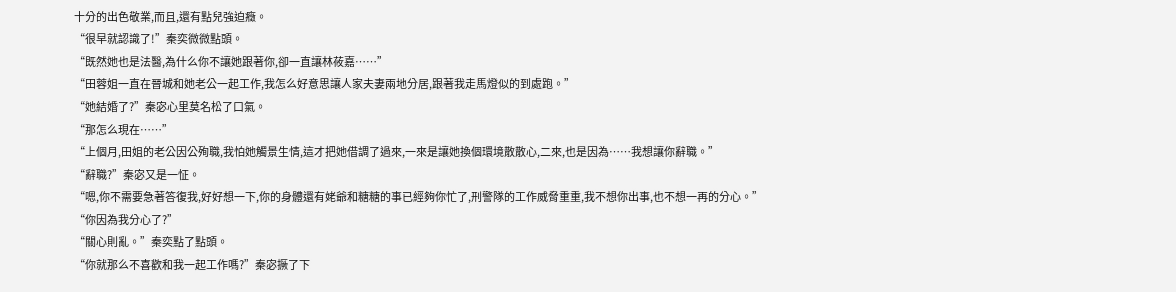十分的出色敬業,而且,還有點兒強迫癥。
“很早就認識了!”秦奕微微點頭。
“既然她也是法醫,為什么你不讓她跟著你,卻一直讓林莜嘉……”
“田蓉姐一直在晉城和她老公一起工作,我怎么好意思讓人家夫妻兩地分居,跟著我走馬燈似的到處跑。”
“她結婚了?”秦宓心里莫名松了口氣。
“那怎么現在……”
“上個月,田姐的老公因公殉職,我怕她觸景生情,這才把她借調了過來,一來是讓她換個環境散散心,二來,也是因為……我想讓你辭職。”
“辭職?”秦宓又是一怔。
“嗯,你不需要急著答復我,好好想一下,你的身體還有姥爺和糖糖的事已經夠你忙了,刑警隊的工作威脅重重,我不想你出事,也不想一再的分心。”
“你因為我分心了?”
“關心則亂。”秦奕點了點頭。
“你就那么不喜歡和我一起工作嗎?”秦宓撅了下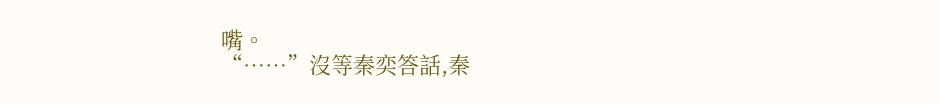嘴。
“……”沒等秦奕答話,秦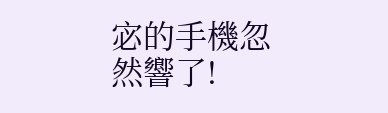宓的手機忽然響了!